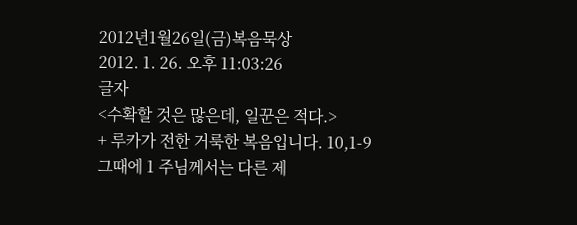2012년1월26일(금)복음묵상
2012. 1. 26. 오후 11:03:26
글자
<수확할 것은 많은데, 일꾼은 적다.>
+ 루카가 전한 거룩한 복음입니다. 10,1-9
그때에 1 주님께서는 다른 제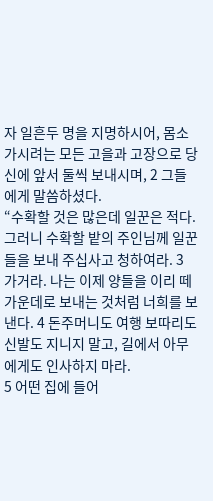자 일흔두 명을 지명하시어, 몸소 가시려는 모든 고을과 고장으로 당신에 앞서 둘씩 보내시며, 2 그들에게 말씀하셨다.
“수확할 것은 많은데 일꾼은 적다. 그러니 수확할 밭의 주인님께 일꾼들을 보내 주십사고 청하여라. 3 가거라. 나는 이제 양들을 이리 떼 가운데로 보내는 것처럼 너희를 보낸다. 4 돈주머니도 여행 보따리도 신발도 지니지 말고, 길에서 아무에게도 인사하지 마라.
5 어떤 집에 들어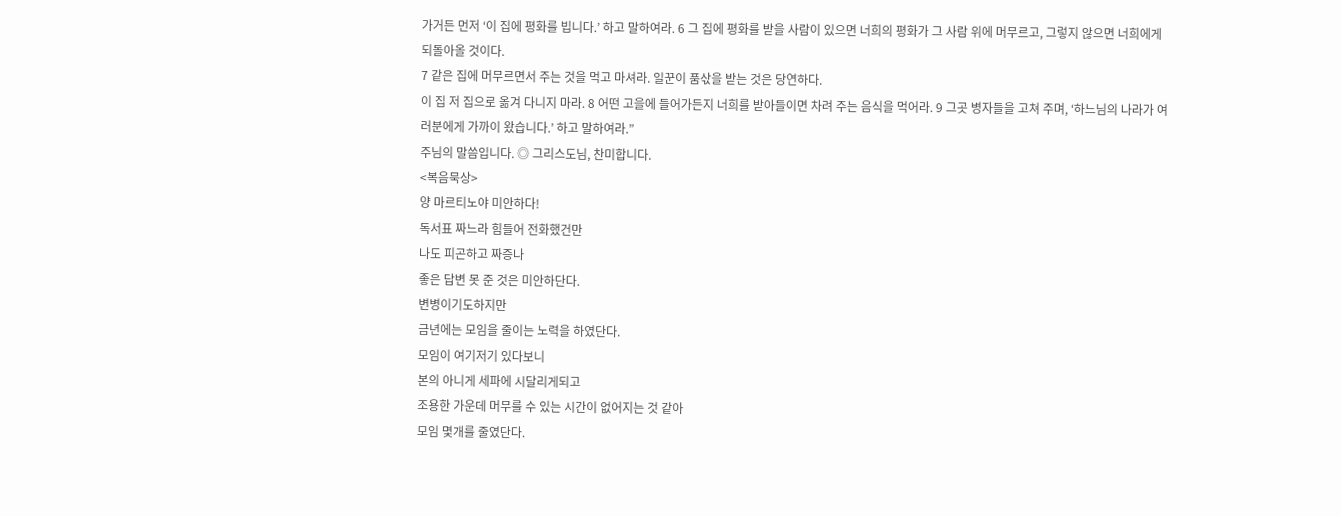가거든 먼저 ‘이 집에 평화를 빕니다.’ 하고 말하여라. 6 그 집에 평화를 받을 사람이 있으면 너희의 평화가 그 사람 위에 머무르고, 그렇지 않으면 너희에게 되돌아올 것이다.
7 같은 집에 머무르면서 주는 것을 먹고 마셔라. 일꾼이 품삯을 받는 것은 당연하다.
이 집 저 집으로 옮겨 다니지 마라. 8 어떤 고을에 들어가든지 너희를 받아들이면 차려 주는 음식을 먹어라. 9 그곳 병자들을 고쳐 주며, ‘하느님의 나라가 여러분에게 가까이 왔습니다.’ 하고 말하여라.”
주님의 말씀입니다. ◎ 그리스도님, 찬미합니다.
<복음묵상>
양 마르티노야 미안하다!
독서표 짜느라 힘들어 전화했건만
나도 피곤하고 짜증나
좋은 답변 못 준 것은 미안하단다.
변병이기도하지만
금년에는 모임을 줄이는 노력을 하였단다.
모임이 여기저기 있다보니
본의 아니게 세파에 시달리게되고
조용한 가운데 머무를 수 있는 시간이 없어지는 것 같아
모임 몇개를 줄였단다.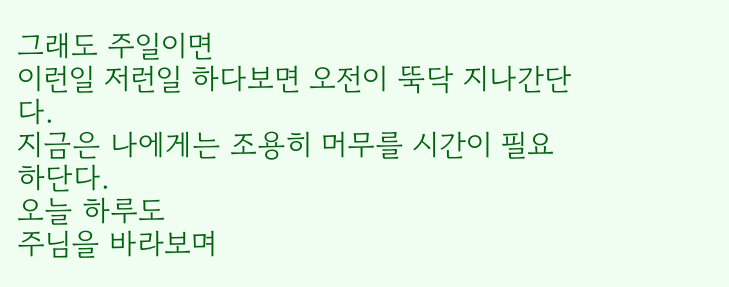그래도 주일이면
이런일 저런일 하다보면 오전이 뚝닥 지나간단다.
지금은 나에게는 조용히 머무를 시간이 필요하단다.
오늘 하루도
주님을 바라보며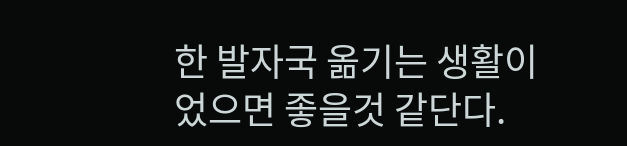한 발자국 옮기는 생활이었으면 좋을것 같단다.